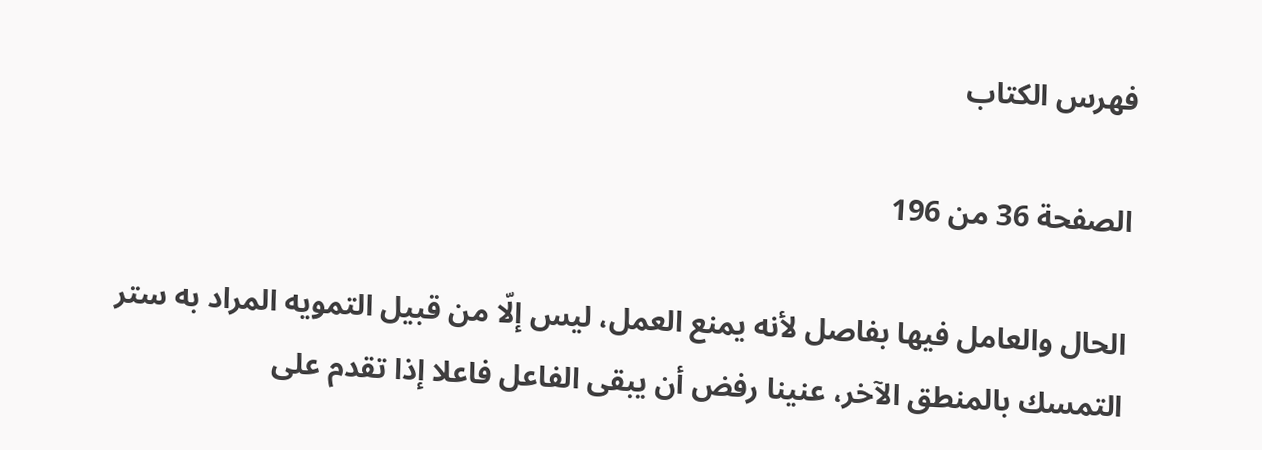فهرس الكتاب

الصفحة 36 من 196

الحال والعامل فيها بفاصل لأنه يمنع العمل، ليس إلّا من قبيل التمويه المراد به ستر التمسك بالمنطق الآخر، عنينا رفض أن يبقى الفاعل فاعلا إذا تقدم على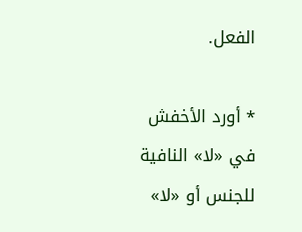الفعل.

* أورد الأخفش في «لا» النافية للجنس أو «لا»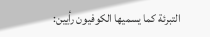التبرئة كما يسميها الكوفيون رأيين: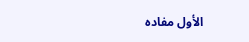الأول مفاده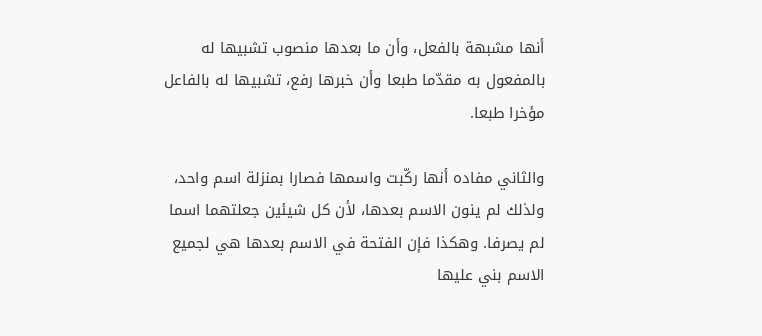أنها مشبهة بالفعل، وأن ما بعدها منصوب تشبيها له بالمفعول به مقدّما طبعا وأن خبرها رفع، تشبيها له بالفاعل مؤخرا طبعا.

والثاني مفاده أنها ركّبت واسمها فصارا بمنزلة اسم واحد، ولذلك لم ينون الاسم بعدها، لأن كل شيئين جعلتهما اسما لم يصرفا. وهكذا فإن الفتحة في الاسم بعدها هي لجميع الاسم بني عليها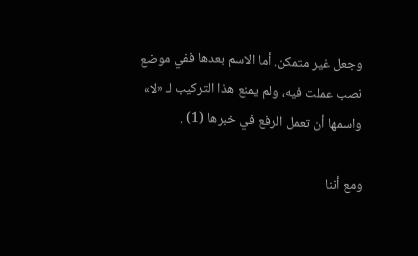وجعل غير متمكن. أما الاسم بعدها ففي موضع نصب عملت فيه، ولم يمنع هذا التركيب لـ «لا» واسمها أن تعمل الرفع في خبرها (1) .

ومع أننا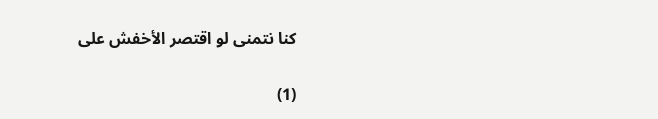كنا نتمنى لو اقتصر الأخفش على

(1)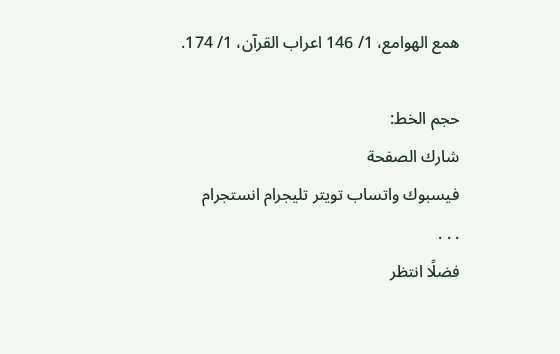همع الهوامع، 1/ 146 اعراب القرآن، 1/ 174.

حجم الخط:
شارك الصفحة
فيسبوك واتساب تويتر تليجرام انستجرام
. . .
فضلًا انتظر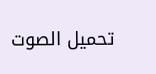تحميل الصوت